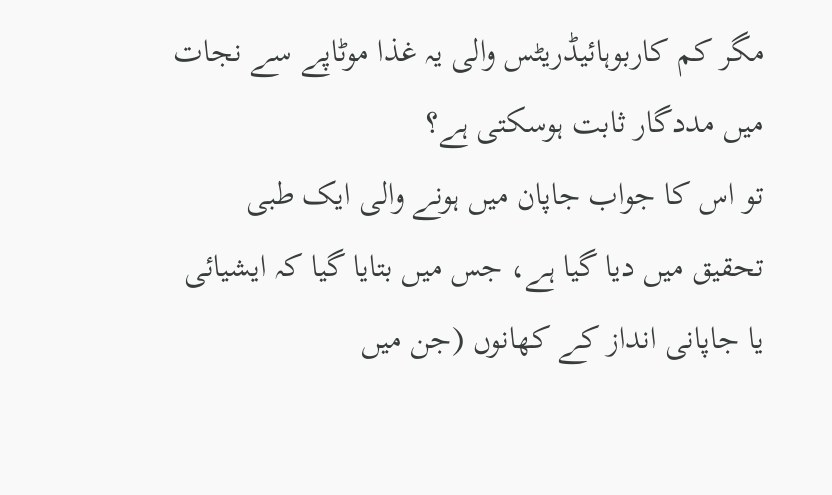مگر کم کاربوہائیڈریٹس والی یہ غذا موٹاپے سے نجات میں مددگار ثابت ہوسکتی ہے؟
تو اس کا جواب جاپان میں ہونے والی ایک طبی تحقیق میں دیا گیا ہے، جس میں بتایا گیا کہ ایشیائی یا جاپانی انداز کے کھانوں (جن میں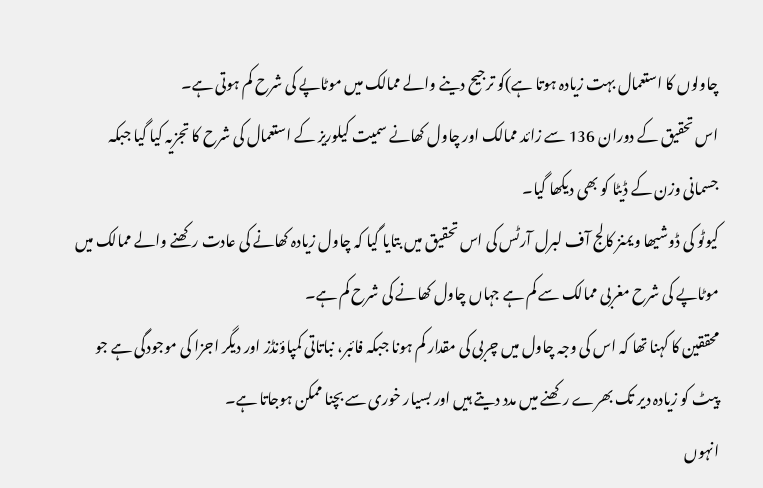چاولوں کا استعمال بہت زیادہ ہوتا ہے)کو ترجیح دینے والے ممالک میں موٹاپے کی شرح کم ہوتی ہے۔
اس تحقیق کے دوران 136 سے زائد ممالک اور چاول کھانے سمیت کیلوریز کے استعمال کی شرح کا تجزیہ کیا گیا جبکہ جسمانی وزن کے ڈیٹا کو بھی دیکھا گیا۔
کیوٹو کی ڈوشیھا ویمنز کالج آف لبرل آرٹس کی اس تحقیق میں بتایا گیا کہ چاول زیادہ کھانے کی عادت رکھنے والے ممالک میں موٹاپے کی شرح مغربی ممالک سے کم ہے جہاں چاول کھانے کی شرح کم ہے۔
محققین کا کہنا تھا کہ اس کی وجہ چاول میں چربی کی مقدار کم ہونا جبکہ فائبر، نباتاتی کمپاؤنڈز اور دیگر اجزا کی موجودگی ہے جو پیٹ کو زیادہ دیر تک بھرے رکھنے میں مدد دیتے ہیں اور بسیار خوری سے بچنا ممکن ہوجاتا ہے۔
انہوں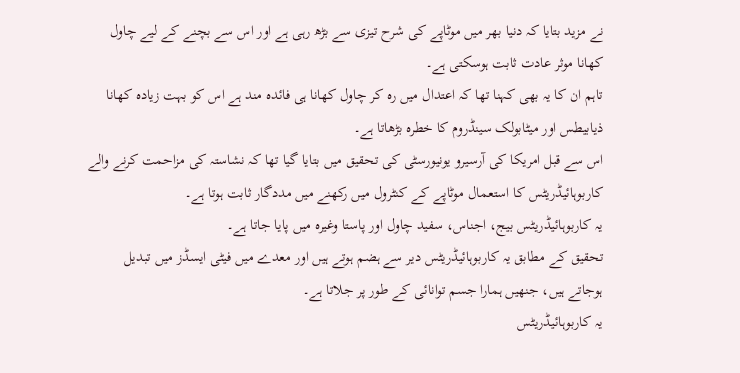نے مزید بتایا کہ دنیا بھر میں موٹاپے کی شرح تیزی سے بڑھ رہی ہے اور اس سے بچنے کے لیے چاول کھانا موثر عادت ثابت ہوسکتی ہے۔
تاہم ان کا یہ بھی کہنا تھا کہ اعتدال میں رہ کر چاول کھانا ہی فائدہ مند ہے اس کو بہت زیادہ کھانا ذیابیطس اور میٹابولک سینڈروم کا خطرہ بڑھاتا ہے۔
اس سے قبل امریکا کی آرسیرو یونیورسٹی کی تحقیق میں بتایا گیا تھا کہ نشاستہ کی مزاحمت کرنے والے کاربوہائیڈریٹس کا استعمال موٹاپے کے کنٹرول میں رکھنے میں مددگار ثابت ہوتا ہے۔
یہ کاربوہائیڈریٹس بیج، اجناس، سفید چاول اور پاستا وغیرہ میں پایا جاتا ہے۔
تحقیق کے مطابق یہ کاربوہائیڈریٹس دیر سے ہضم ہوتے ہیں اور معدے میں فیٹی ایسڈز میں تبدیل ہوجاتے ہیں، جنھیں ہمارا جسم توانائی کے طور پر جلاتا ہے۔
یہ کاربوہائیڈریٹس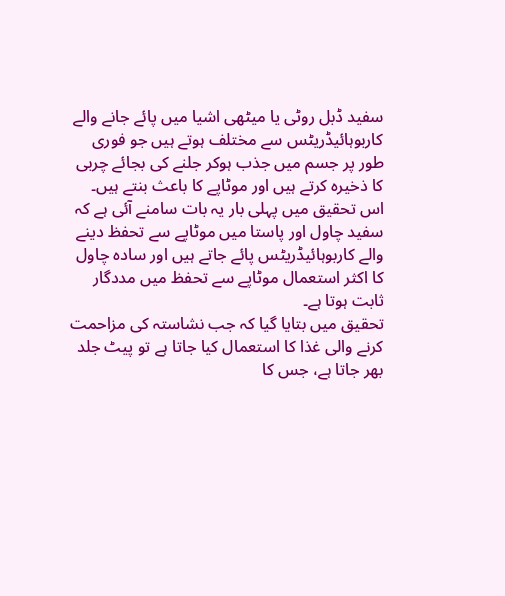سفید ڈبل روٹی یا میٹھی اشیا میں پائے جانے والے کاربوہائیڈریٹس سے مختلف ہوتے ہیں جو فوری طور پر جسم میں جذب ہوکر جلنے کی بجائے چربی کا ذخیرہ کرتے ہیں اور موٹاپے کا باعث بنتے ہیں۔
اس تحقیق میں پہلی بار یہ بات سامنے آئی ہے کہ سفید چاول اور پاستا میں موٹاپے سے تحفظ دینے والے کاربوہائیڈریٹس پائے جاتے ہیں اور سادہ چاول کا اکثر استعمال موٹاپے سے تحفظ میں مددگار ثابت ہوتا ہے۔
تحقیق میں بتایا گیا کہ جب نشاستہ کی مزاحمت کرنے والی غذا کا استعمال کیا جاتا ہے تو پیٹ جلد بھر جاتا ہے، جس کا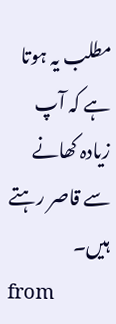مطلب یہ ہوتا ہے کہ آپ زیادہ کھانے سے قاصر رہتے ہیں۔
from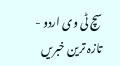سچ ٹی وی اردو - تازہ ترین خبریں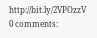http://bit.ly/2VPOzzV
0 comments: